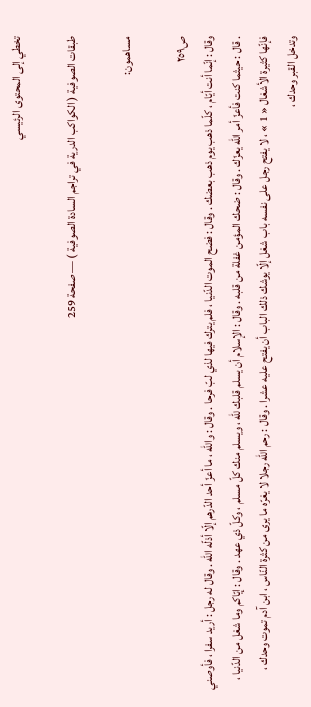تخطي إلى المحتوى الرئيسي

طبقات الصوفية ( الكواكب الدرية في تراجم السادة الصوفية ) — صفحة 259

مساهمون:

ص٢٥٩
وقال : إنّما أنت أيّام ، كلّما ذهب يوم ذهب بعضك . وقال : فضح الموت الدّنيا ، فلم يترك فيها لذي لبّ فرحا . وقال : واللّه ، ما أعزّ أحد الدّرهم إلّا أذلّه اللّه . وقال له رجل : أريد سفرا ، فأوصني . قال : حيثما كنت فأعزّ أمر اللّه يعزّك . وقال : ضحك المؤمن غفلة من قلبه . وقال : الإسلام أن يسلم قلبك للّه ، ويسلم منك كلّ مسلم ، وكلّ ذي عهد . وقال : إيّاكم وما شغل من الدّنيا ، فإنّها كثيرة الأشغال « 1 » ، لا يفتح رجل على نفسه باب شغل إلّا يوشك ذلك الباب أن يفتح عليه عشرا . وقال : رحم اللّه رجلا لا يغرّه ما يرى من كثرة النّاس ، ابن آدم تموت وحدك ، وتدخل القبر وحدك ،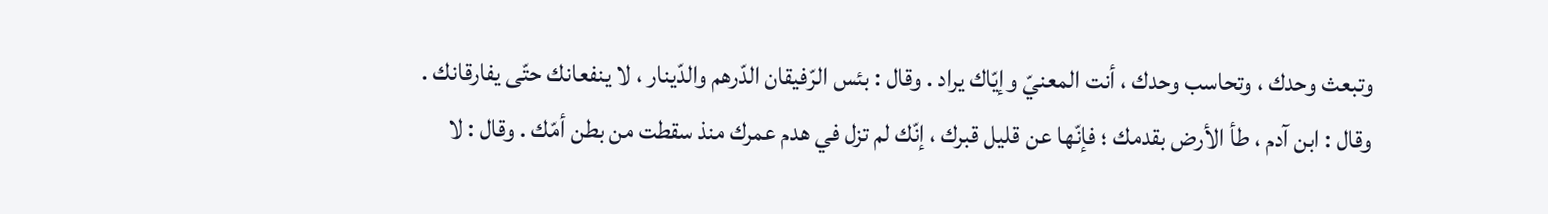وتبعث وحدك ، وتحاسب وحدك ، أنت المعنيّ وإيّاك يراد . وقال : بئس الرّفيقان الدّرهم والدّينار ، لا ينفعانك حتّى يفارقانك . وقال : ابن آدم ، طأ الأرض بقدمك ؛ فإنّها عن قليل قبرك ، إنّك لم تزل في هدم عمرك منذ سقطت من بطن أمّك . وقال : لا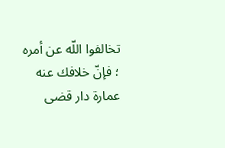تخالفوا اللّه عن أمره ؛ فإنّ خلافك عنه عمارة دار قضى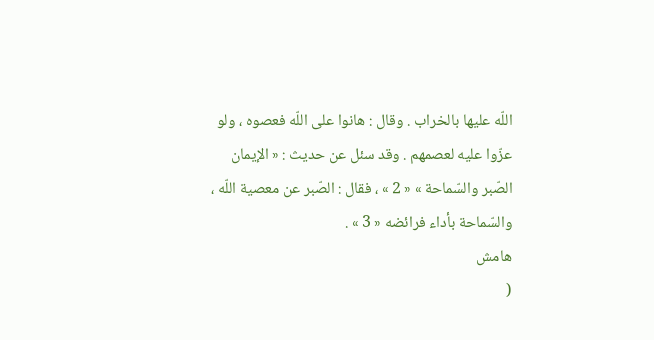اللّه عليها بالخراب . وقال : هانوا على اللّه فعصوه ، ولو عزّوا عليه لعصمهم . وقد سئل عن حديث : « الإيمان الصّبر والسّماحة » « 2 » ، فقال : الصّبر عن معصية اللّه ، والسّماحة بأداء فرائضه « 3 » .
هامش
(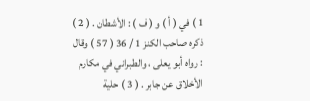1 ) في ( أ ) و ( ف ) : الأشطان . ( 2 ) ذكره صاحب الكنز 1 / 36 ( 57 ) وقال : رواه أبو يعلى ، والطبراني في مكارم الأخلاق عن جابر . ( 3 ) حلية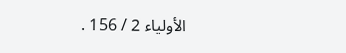الأولياء 2 / 156 .